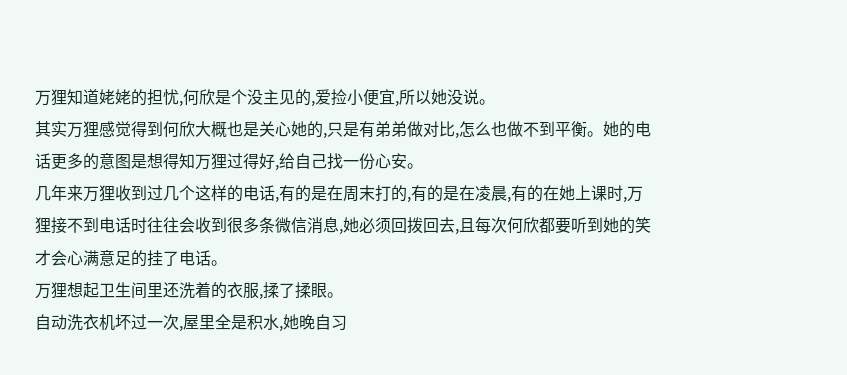万狸知道姥姥的担忧,何欣是个没主见的,爱捡小便宜,所以她没说。
其实万狸感觉得到何欣大概也是关心她的,只是有弟弟做对比,怎么也做不到平衡。她的电话更多的意图是想得知万狸过得好,给自己找一份心安。
几年来万狸收到过几个这样的电话,有的是在周末打的,有的是在凌晨,有的在她上课时,万狸接不到电话时往往会收到很多条微信消息,她必须回拨回去,且每次何欣都要听到她的笑才会心满意足的挂了电话。
万狸想起卫生间里还洗着的衣服,揉了揉眼。
自动洗衣机坏过一次,屋里全是积水,她晚自习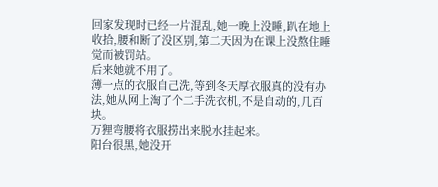回家发现时已经一片混乱,她一晚上没睡,趴在地上收拾,腰和断了没区别,第二天因为在课上没熬住睡觉而被罚站。
后来她就不用了。
薄一点的衣服自己洗,等到冬天厚衣服真的没有办法,她从网上淘了个二手洗衣机,不是自动的,几百块。
万狸弯腰将衣服捞出来脱水挂起来。
阳台很黑,她没开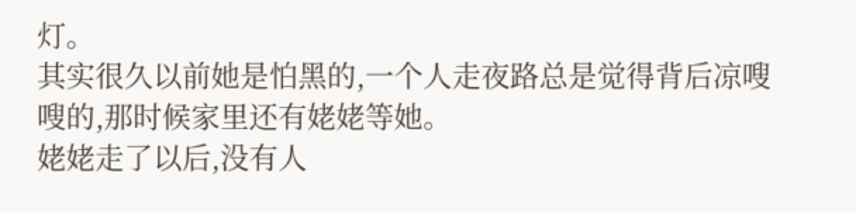灯。
其实很久以前她是怕黑的,一个人走夜路总是觉得背后凉嗖嗖的,那时候家里还有姥姥等她。
姥姥走了以后,没有人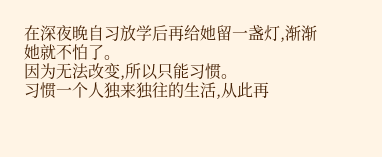在深夜晚自习放学后再给她留一盏灯,渐渐她就不怕了。
因为无法改变,所以只能习惯。
习惯一个人独来独往的生活,从此再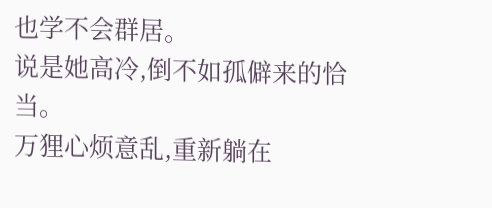也学不会群居。
说是她高冷,倒不如孤僻来的恰当。
万狸心烦意乱,重新躺在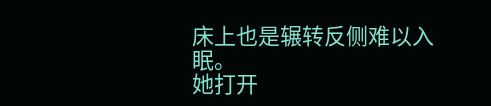床上也是辗转反侧难以入眠。
她打开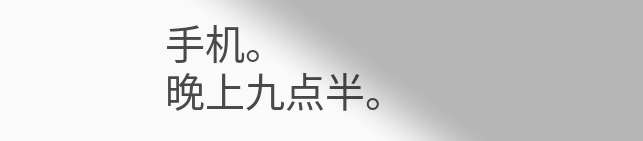手机。
晚上九点半。